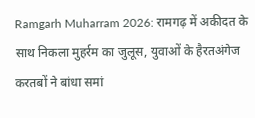Ramgarh Muharram 2026: रामगढ़ में अकीदत के साथ निकला मुहर्रम का जुलूस, युवाओं के हैरतअंगेज करतबों ने बांधा समां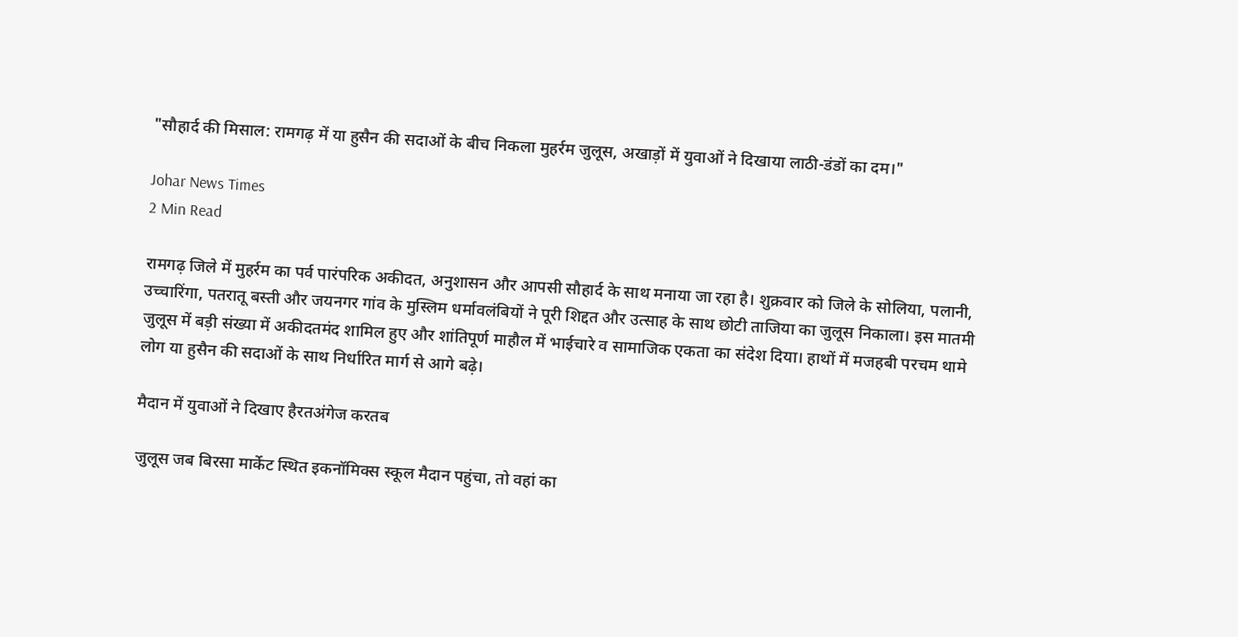"सौहार्द की मिसाल: रामगढ़ में या हुसैन की सदाओं के बीच निकला मुहर्रम जुलूस, अखाड़ों में युवाओं ने दिखाया लाठी-डंडों का दम।"

Johar News Times
2 Min Read

रामगढ़ जिले में मुहर्रम का पर्व पारंपरिक अकीदत, अनुशासन और आपसी सौहार्द के साथ मनाया जा रहा है। शुक्रवार को जिले के सोलिया, पलानी, उच्चारिंगा, पतरातू बस्ती और जयनगर गांव के मुस्लिम धर्मावलंबियों ने पूरी शिद्दत और उत्साह के साथ छोटी ताजिया का जुलूस निकाला। इस मातमी जुलूस में बड़ी संख्या में अकीदतमंद शामिल हुए और शांतिपूर्ण माहौल में भाईचारे व सामाजिक एकता का संदेश दिया। हाथों में मजहबी परचम थामे लोग या हुसैन की सदाओं के साथ निर्धारित मार्ग से आगे बढ़े।

मैदान में युवाओं ने दिखाए हैरतअंगेज करतब

जुलूस जब बिरसा मार्केट स्थित इकनॉमिक्स स्कूल मैदान पहुंचा, तो वहां का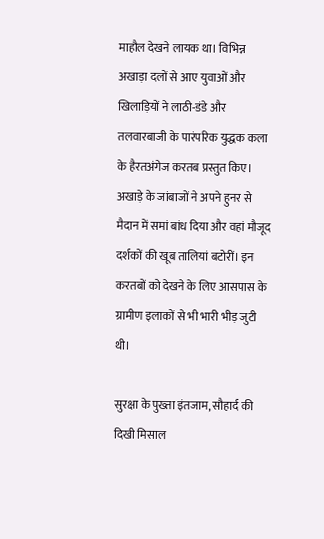माहौल देखने लायक था। विभिन्न अखाड़ा दलों से आए युवाओं और खिलाड़ियों ने लाठी-डंडे और तलवारबाजी के पारंपरिक युद्धक कला के हैरतअंगेज करतब प्रस्तुत किए। अखाड़े के जांबाजों ने अपने हुनर से मैदान में समां बांध दिया और वहां मौजूद दर्शकों की खूब तालियां बटोरीं। इन करतबों को देखने के लिए आसपास के ग्रामीण इलाकों से भी भारी भीड़ जुटी थी।

सुरक्षा के पुख्ता इंतजाम, सौहार्द की दिखी मिसाल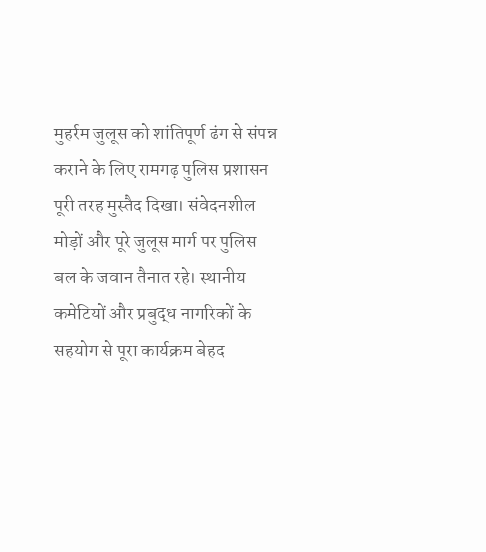मुहर्रम जुलूस को शांतिपूर्ण ढंग से संपन्न कराने के लिए रामगढ़ पुलिस प्रशासन पूरी तरह मुस्तैद दिखा। संवेदनशील मोड़ों और पूरे जुलूस मार्ग पर पुलिस बल के जवान तैनात रहे। स्थानीय कमेटियों और प्रबुद्ध नागरिकों के सहयोग से पूरा कार्यक्रम बेहद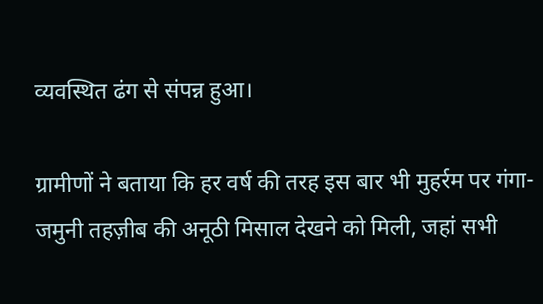व्यवस्थित ढंग से संपन्न हुआ।

ग्रामीणों ने बताया कि हर वर्ष की तरह इस बार भी मुहर्रम पर गंगा-जमुनी तहज़ीब की अनूठी मिसाल देखने को मिली, जहां सभी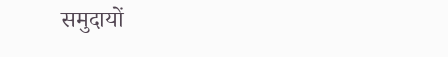समुदायों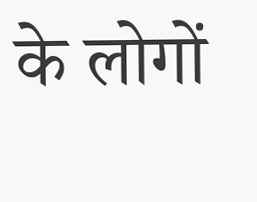के लोगों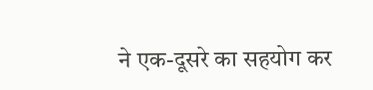ने एक-दूसरे का सहयोग कर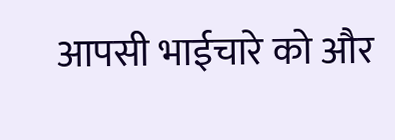आपसी भाईचारे को और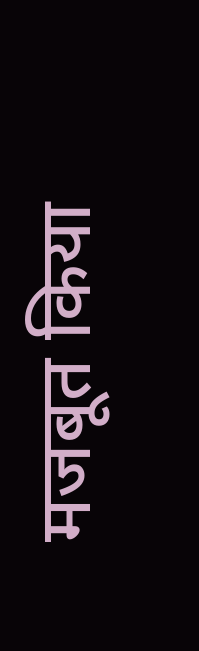मजबूत किया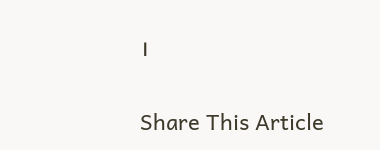।

Share This Article